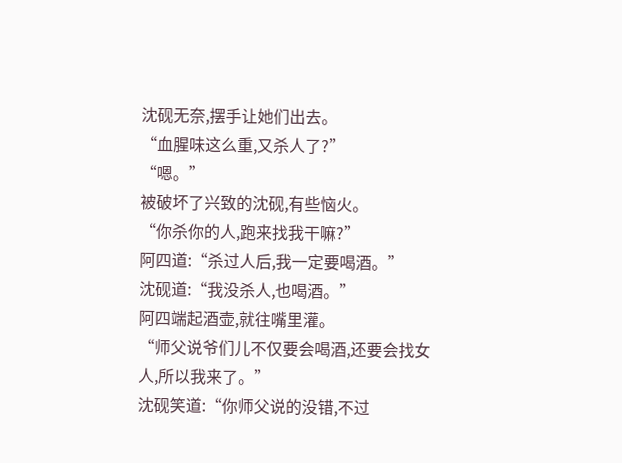沈砚无奈,摆手让她们出去。
“血腥味这么重,又杀人了?”
“嗯。”
被破坏了兴致的沈砚,有些恼火。
“你杀你的人,跑来找我干嘛?”
阿四道:“杀过人后,我一定要喝酒。”
沈砚道:“我没杀人,也喝酒。”
阿四端起酒壶,就往嘴里灌。
“师父说爷们儿不仅要会喝酒,还要会找女人,所以我来了。”
沈砚笑道:“你师父说的没错,不过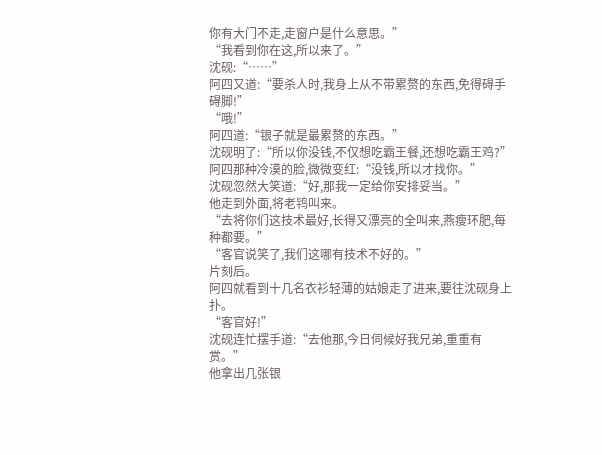你有大门不走,走窗户是什么意思。”
“我看到你在这,所以来了。”
沈砚:“……”
阿四又道:“要杀人时,我身上从不带累赘的东西,免得碍手碍脚!”
“哦!”
阿四道:“银子就是最累赘的东西。”
沈砚明了:“所以你没钱,不仅想吃霸王餐,还想吃霸王鸡?”
阿四那种冷漠的脸,微微变红:“没钱,所以才找你。”
沈砚忽然大笑道:“好,那我一定给你安排妥当。”
他走到外面,将老鸨叫来。
“去将你们这技术最好,长得又漂亮的全叫来,燕瘦环肥,每种都要。”
“客官说笑了,我们这哪有技术不好的。”
片刻后。
阿四就看到十几名衣衫轻薄的姑娘走了进来,要往沈砚身上扑。
“客官好!”
沈砚连忙摆手道:“去他那,今日伺候好我兄弟,重重有赏。”
他拿出几张银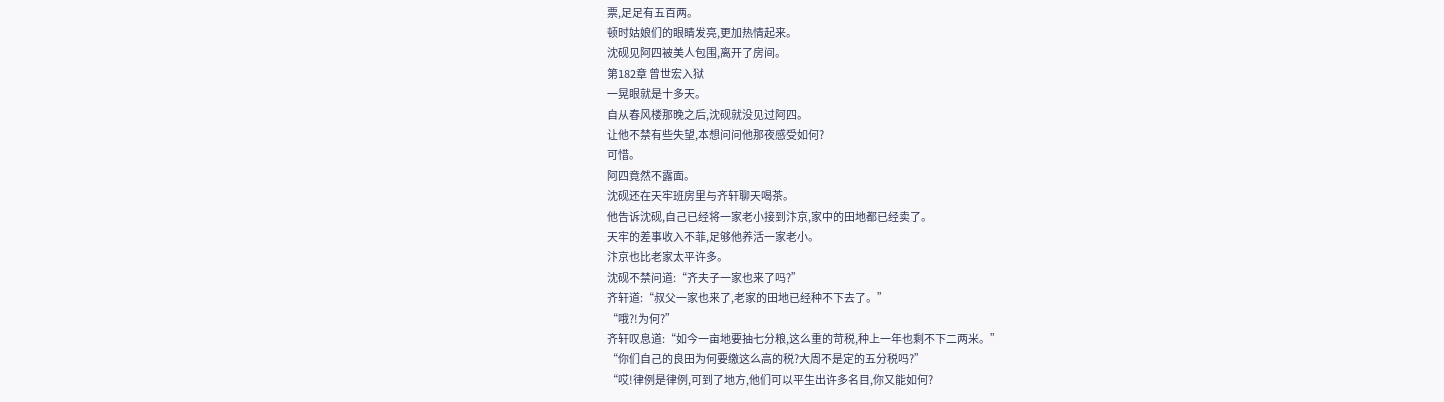票,足足有五百两。
顿时姑娘们的眼睛发亮,更加热情起来。
沈砚见阿四被美人包围,离开了房间。
第182章 曾世宏入狱
一晃眼就是十多天。
自从春风楼那晚之后,沈砚就没见过阿四。
让他不禁有些失望,本想问问他那夜感受如何?
可惜。
阿四竟然不露面。
沈砚还在天牢班房里与齐轩聊天喝茶。
他告诉沈砚,自己已经将一家老小接到汴京,家中的田地都已经卖了。
天牢的差事收入不菲,足够他养活一家老小。
汴京也比老家太平许多。
沈砚不禁问道:“齐夫子一家也来了吗?”
齐轩道:“叔父一家也来了,老家的田地已经种不下去了。”
“哦?!为何?”
齐轩叹息道:“如今一亩地要抽七分粮,这么重的苛税,种上一年也剩不下二两米。”
“你们自己的良田为何要缴这么高的税?大周不是定的五分税吗?”
“哎!律例是律例,可到了地方,他们可以平生出许多名目,你又能如何?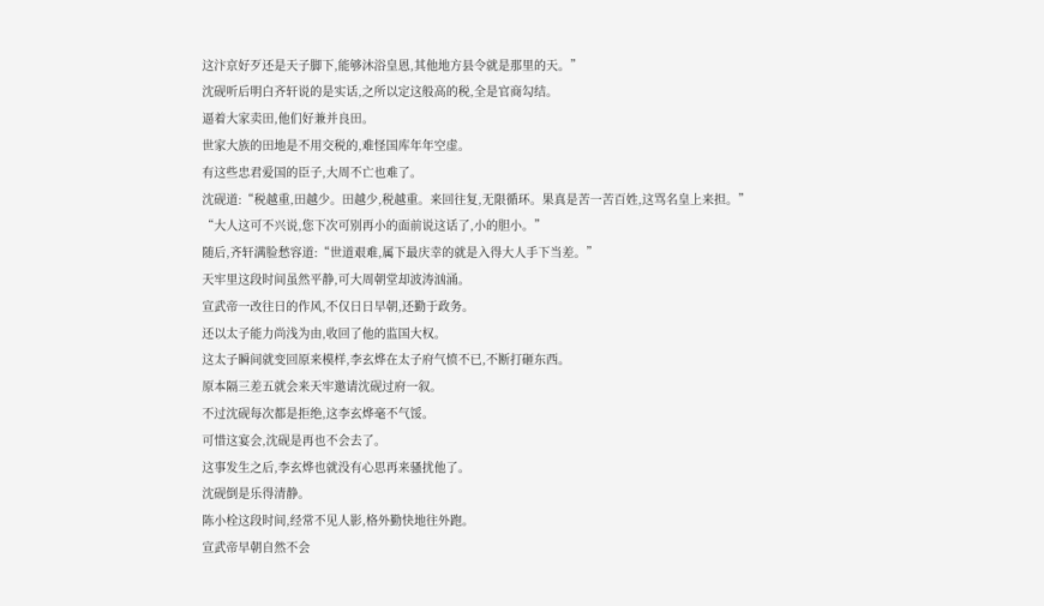这汴京好歹还是天子脚下,能够沐浴皇恩,其他地方县令就是那里的天。”
沈砚听后明白齐轩说的是实话,之所以定这般高的税,全是官商勾结。
逼着大家卖田,他们好兼并良田。
世家大族的田地是不用交税的,难怪国库年年空虚。
有这些忠君爱国的臣子,大周不亡也难了。
沈砚道:“税越重,田越少。田越少,税越重。来回往复,无限循环。果真是苦一苦百姓,这骂名皇上来担。”
“大人这可不兴说,您下次可别再小的面前说这话了,小的胆小。”
随后,齐轩满脸愁容道:“世道艰难,属下最庆幸的就是入得大人手下当差。”
天牢里这段时间虽然平静,可大周朝堂却波涛汹涌。
宣武帝一改往日的作风,不仅日日早朝,还勤于政务。
还以太子能力尚浅为由,收回了他的监国大权。
这太子瞬间就变回原来模样,李玄烨在太子府气愤不已,不断打砸东西。
原本隔三差五就会来天牢邀请沈砚过府一叙。
不过沈砚每次都是拒绝,这李玄烨毫不气馁。
可惜这宴会,沈砚是再也不会去了。
这事发生之后,李玄烨也就没有心思再来骚扰他了。
沈砚倒是乐得清静。
陈小栓这段时间,经常不见人影,格外勤快地往外跑。
宣武帝早朝自然不会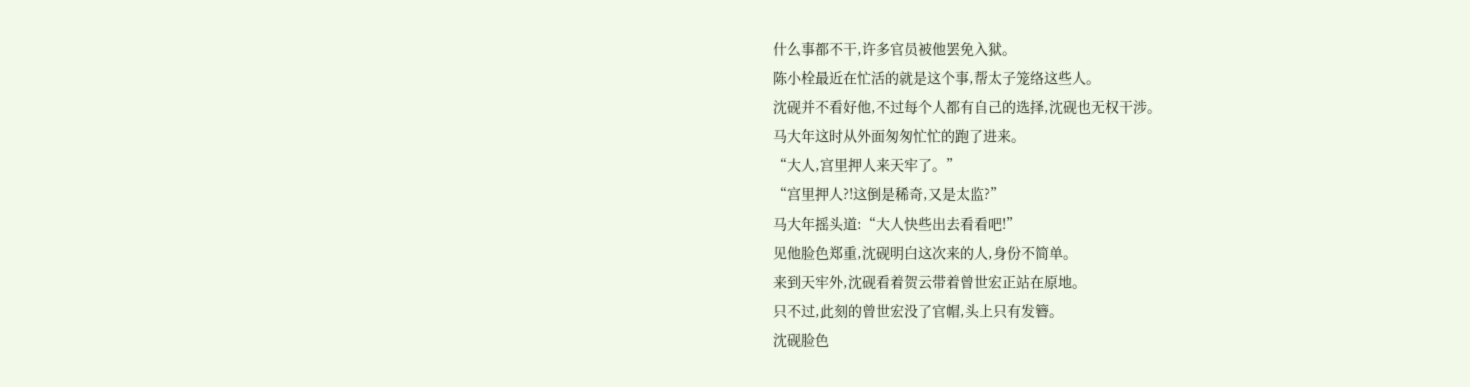什么事都不干,许多官员被他罢免入狱。
陈小栓最近在忙活的就是这个事,帮太子笼络这些人。
沈砚并不看好他,不过每个人都有自己的选择,沈砚也无权干涉。
马大年这时从外面匆匆忙忙的跑了进来。
“大人,宫里押人来天牢了。”
“宫里押人?!这倒是稀奇,又是太监?”
马大年摇头道:“大人快些出去看看吧!”
见他脸色郑重,沈砚明白这次来的人,身份不简单。
来到天牢外,沈砚看着贺云带着曾世宏正站在原地。
只不过,此刻的曾世宏没了官帽,头上只有发簪。
沈砚脸色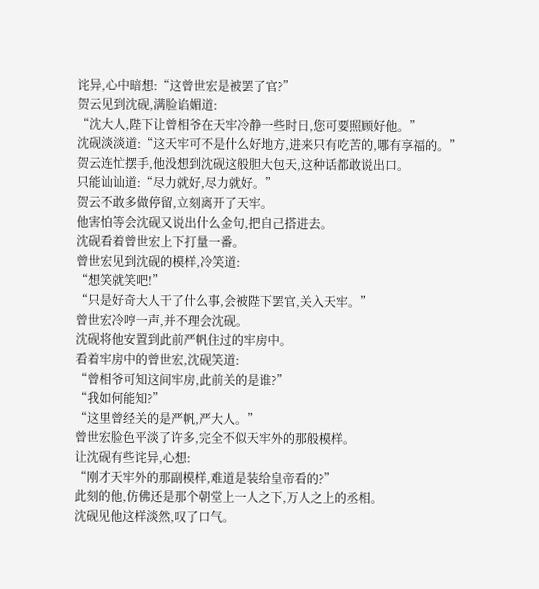诧异,心中暗想:“这曾世宏是被罢了官?”
贺云见到沈砚,满脸谄媚道:
“沈大人,陛下让曾相爷在天牢冷静一些时日,您可要照顾好他。”
沈砚淡淡道:“这天牢可不是什么好地方,进来只有吃苦的,哪有享福的。”
贺云连忙摆手,他没想到沈砚这般胆大包天,这种话都敢说出口。
只能讪讪道:“尽力就好,尽力就好。”
贺云不敢多做停留,立刻离开了天牢。
他害怕等会沈砚又说出什么金句,把自己搭进去。
沈砚看着曾世宏上下打量一番。
曾世宏见到沈砚的模样,冷笑道:
“想笑就笑吧!”
“只是好奇大人干了什么事,会被陛下罢官,关入天牢。”
曾世宏冷哼一声,并不理会沈砚。
沈砚将他安置到此前严帆住过的牢房中。
看着牢房中的曾世宏,沈砚笑道:
“曾相爷可知这间牢房,此前关的是谁?”
“我如何能知?”
“这里曾经关的是严帆,严大人。”
曾世宏脸色平淡了许多,完全不似天牢外的那般模样。
让沈砚有些诧异,心想:
“刚才天牢外的那副模样,难道是装给皇帝看的?”
此刻的他,仿佛还是那个朝堂上一人之下,万人之上的丞相。
沈砚见他这样淡然,叹了口气。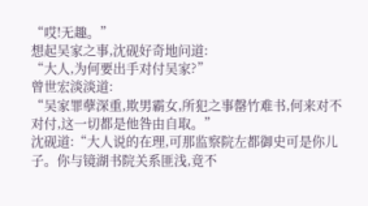“哎!无趣。”
想起吴家之事,沈砚好奇地问道:
“大人,为何要出手对付吴家?”
曾世宏淡淡道:
“吴家罪孽深重,欺男霸女,所犯之事罄竹难书,何来对不对付,这一切都是他咎由自取。”
沈砚道:“大人说的在理,可那监察院左都御史可是你儿子。你与镜湖书院关系匪浅,竟不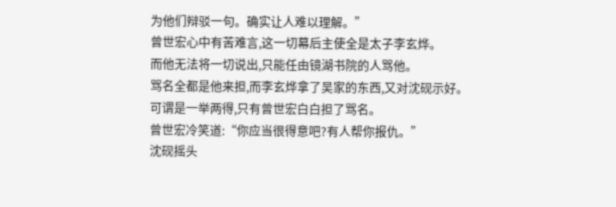为他们辩驳一句。确实让人难以理解。”
曾世宏心中有苦难言,这一切幕后主使全是太子李玄烨。
而他无法将一切说出,只能任由镜湖书院的人骂他。
骂名全都是他来担,而李玄烨拿了吴家的东西,又对沈砚示好。
可谓是一举两得,只有曾世宏白白担了骂名。
曾世宏冷笑道:“你应当很得意吧?有人帮你报仇。”
沈砚摇头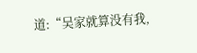道:“吴家就算没有我,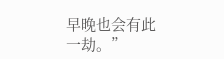早晚也会有此一劫。”